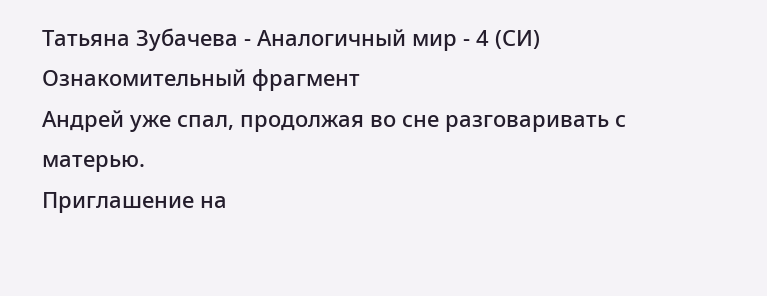Татьяна Зубачева - Аналогичный мир - 4 (СИ)
Ознакомительный фрагмент
Андрей уже спал, продолжая во сне разговаривать с матерью.
Приглашение на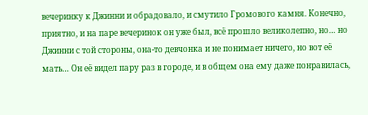вечеринку к Джинни и обрадовало, и смутило Громового камня. Конечно, приятно, и на паре вечеринок он уже был, всё прошло великолепно, но… но Джинни с той стороны, она-то девчонка и не понимает ничего, но вот её мать… Он её видел пару раз в городе, и в общем она ему даже понравилась,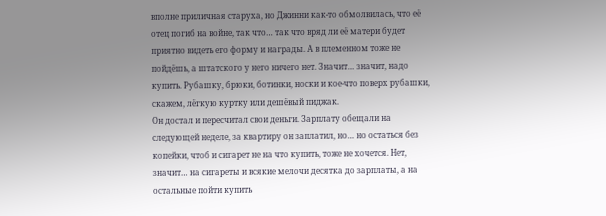вполне приличная старуха, но Джинни как-то обмолвилась, что её отец погиб на войне, так что… так что вряд ли её матери будет приятно видеть его форму и награды. А в племенном тоже не пойдёшь, а штатского у него ничего нет. Значит… значит, надо купить. Рубашку, брюки, ботинки, носки и кое-что поверх рубашки, скажем, лёгкую куртку или дешёвый пиджак.
Он достал и пересчитал свои деньги. Зарплату обещали на следующей неделе, за квартиру он заплатил, но… но остаться без копейки, чтоб и сигарет не на что купить, тоже не хочется. Нет, значит… на сигареты и всякие мелочи десятка до зарплаты, а на остальные пойти купить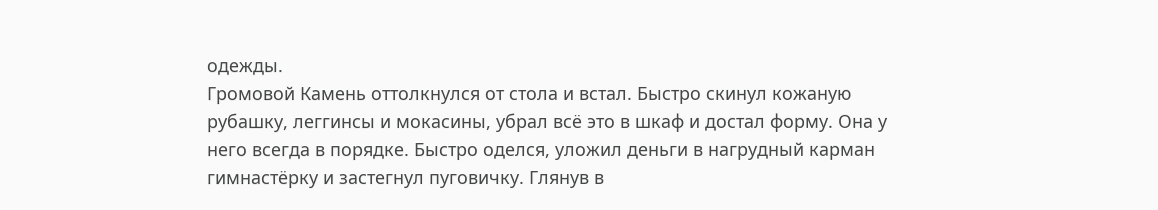одежды.
Громовой Камень оттолкнулся от стола и встал. Быстро скинул кожаную рубашку, леггинсы и мокасины, убрал всё это в шкаф и достал форму. Она у него всегда в порядке. Быстро оделся, уложил деньги в нагрудный карман гимнастёрку и застегнул пуговичку. Глянув в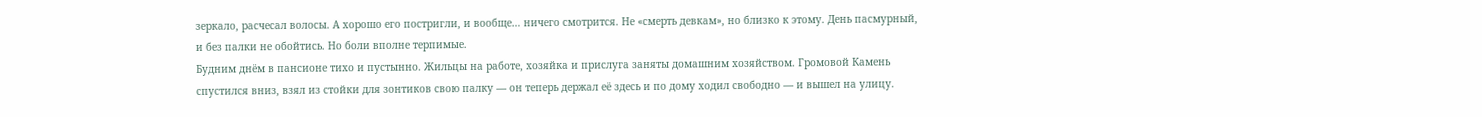зеркало, расчесал волосы. А хорошо его постригли, и вообще… ничего смотрится. Не «смерть девкам», но близко к этому. День пасмурный, и без палки не обойтись. Но боли вполне терпимые.
Будним днём в пансионе тихо и пустынно. Жильцы на работе, хозяйка и прислуга заняты домашним хозяйством. Громовой Камень спустился вниз, взял из стойки для зонтиков свою палку — он теперь держал её здесь и по дому ходил свободно — и вышел на улицу.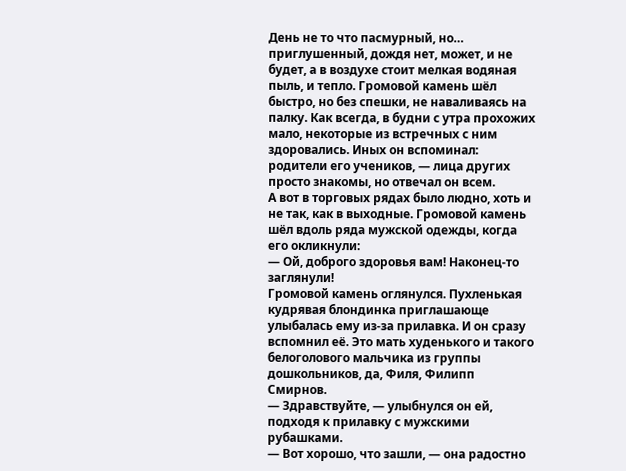День не то что пасмурный, но… приглушенный, дождя нет, может, и не будет, а в воздухе стоит мелкая водяная пыль, и тепло. Громовой камень шёл быстро, но без спешки, не наваливаясь на палку. Как всегда, в будни с утра прохожих мало, некоторые из встречных с ним здоровались. Иных он вспоминал: родители его учеников, — лица других просто знакомы, но отвечал он всем.
А вот в торговых рядах было людно, хоть и не так, как в выходные. Громовой камень шёл вдоль ряда мужской одежды, когда его окликнули:
— Ой, доброго здоровья вам! Наконец-то заглянули!
Громовой камень оглянулся. Пухленькая кудрявая блондинка приглашающе улыбалась ему из-за прилавка. И он сразу вспомнил её. Это мать худенького и такого белоголового мальчика из группы дошкольников, да, Филя, Филипп Смирнов.
— Здравствуйте, — улыбнулся он ей, подходя к прилавку с мужскими рубашками.
— Вот хорошо, что зашли, — она радостно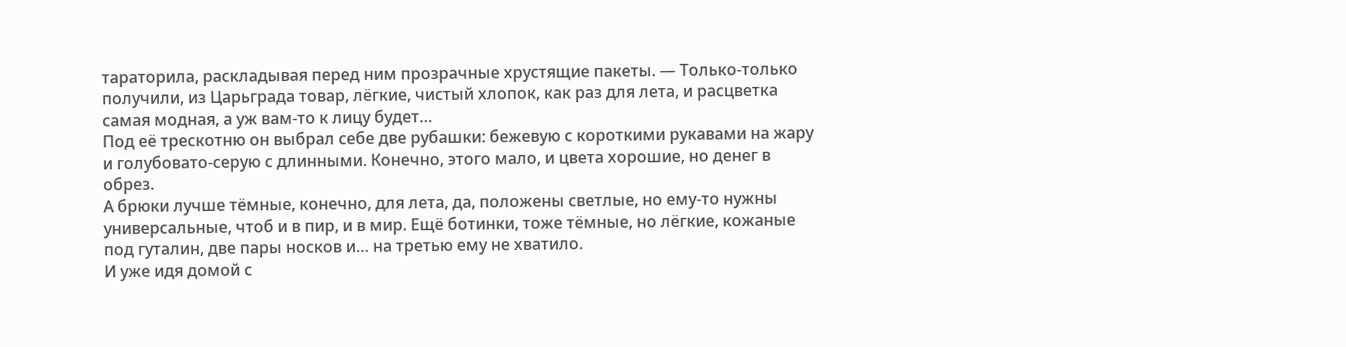тараторила, раскладывая перед ним прозрачные хрустящие пакеты. — Только-только получили, из Царьграда товар, лёгкие, чистый хлопок, как раз для лета, и расцветка самая модная, а уж вам-то к лицу будет…
Под её трескотню он выбрал себе две рубашки: бежевую с короткими рукавами на жару и голубовато-серую с длинными. Конечно, этого мало, и цвета хорошие, но денег в обрез.
А брюки лучше тёмные, конечно, для лета, да, положены светлые, но ему-то нужны универсальные, чтоб и в пир, и в мир. Ещё ботинки, тоже тёмные, но лёгкие, кожаные под гуталин, две пары носков и… на третью ему не хватило.
И уже идя домой с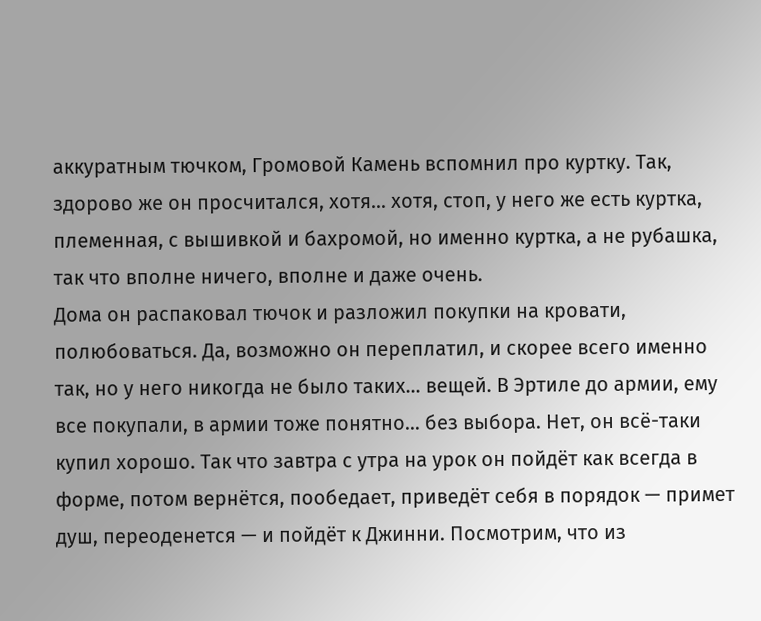аккуратным тючком, Громовой Камень вспомнил про куртку. Так, здорово же он просчитался, хотя… хотя, стоп, у него же есть куртка, племенная, с вышивкой и бахромой, но именно куртка, а не рубашка, так что вполне ничего, вполне и даже очень.
Дома он распаковал тючок и разложил покупки на кровати, полюбоваться. Да, возможно он переплатил, и скорее всего именно так, но у него никогда не было таких… вещей. В Эртиле до армии, ему все покупали, в армии тоже понятно… без выбора. Нет, он всё-таки купил хорошо. Так что завтра с утра на урок он пойдёт как всегда в форме, потом вернётся, пообедает, приведёт себя в порядок — примет душ, переоденется — и пойдёт к Джинни. Посмотрим, что из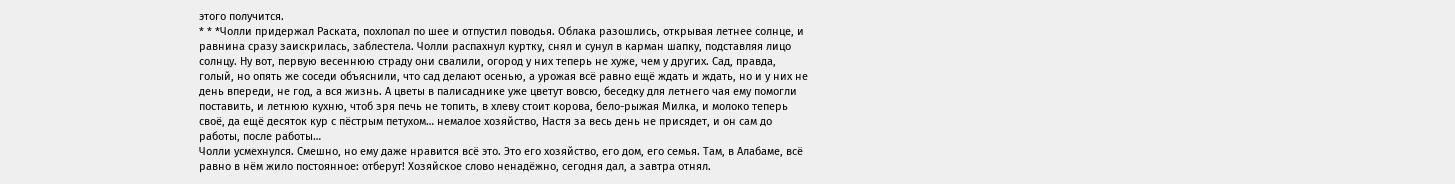этого получится.
* * *Чолли придержал Раската, похлопал по шее и отпустил поводья. Облака разошлись, открывая летнее солнце, и равнина сразу заискрилась, заблестела. Чолли распахнул куртку, снял и сунул в карман шапку, подставляя лицо солнцу. Ну вот, первую весеннюю страду они свалили, огород у них теперь не хуже, чем у других. Сад, правда, голый, но опять же соседи объяснили, что сад делают осенью, а урожая всё равно ещё ждать и ждать, но и у них не день впереди, не год, а вся жизнь. А цветы в палисаднике уже цветут вовсю, беседку для летнего чая ему помогли поставить, и летнюю кухню, чтоб зря печь не топить, в хлеву стоит корова, бело-рыжая Милка, и молоко теперь своё, да ещё десяток кур с пёстрым петухом… немалое хозяйство, Настя за весь день не присядет, и он сам до работы, после работы…
Чолли усмехнулся. Смешно, но ему даже нравится всё это. Это его хозяйство, его дом, его семья. Там, в Алабаме, всё равно в нём жило постоянное: отберут! Хозяйское слово ненадёжно, сегодня дал, а завтра отнял.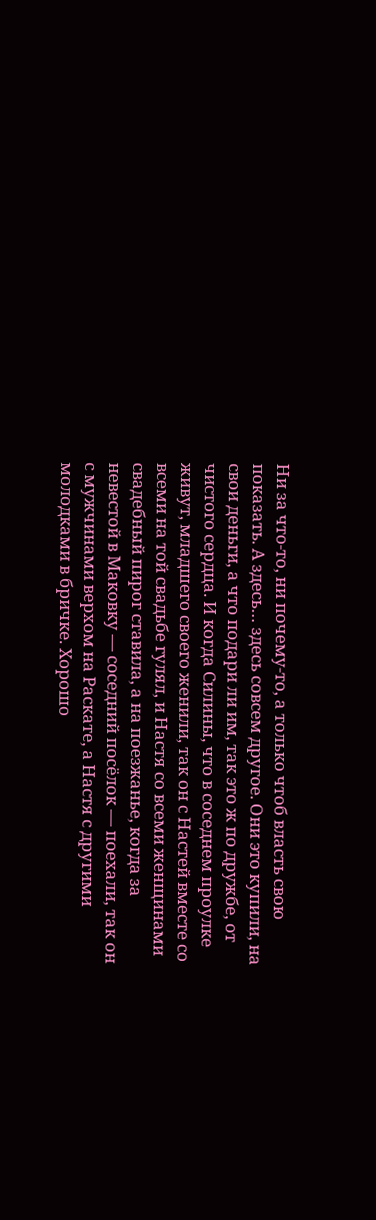Ни за что-то, ни почему-то, а только чтоб власть свою показать. А здесь… здесь совсем другое. Они это купили, на свои деньги, а что подари ли им, так это ж по дружбе, от чистого сердца. И когда Силины, что в соседнем проулке живут, младшего своего женили, так он с Настей вместе со всеми на той свадьбе гулял, и Настя со всеми женщинами свадебный пирог ставила, а на поезжанье, когда за невестой в Маковку — соседний посёлок — поехали, так он с мужчинами верхом на Раскате, а Настя с другими молодками в бричке. Хорошо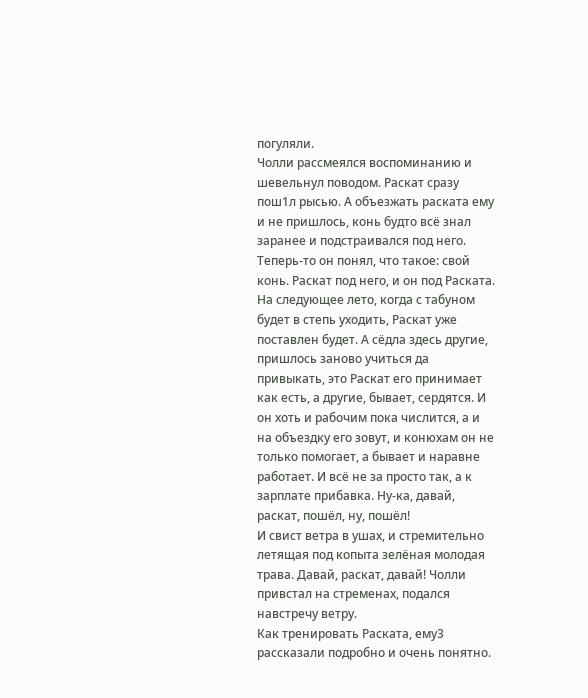погуляли.
Чолли рассмеялся воспоминанию и шевельнул поводом. Раскат сразу пош1л рысью. А объезжать раската ему и не пришлось, конь будто всё знал заранее и подстраивался под него. Теперь-то он понял, что такое: свой конь. Раскат под него, и он под Раската. На следующее лето, когда с табуном будет в степь уходить, Раскат уже поставлен будет. А сёдла здесь другие, пришлось заново учиться да привыкать, это Раскат его принимает как есть, а другие, бывает, сердятся. И он хоть и рабочим пока числится, а и на объездку его зовут, и конюхам он не только помогает, а бывает и наравне работает. И всё не за просто так, а к зарплате прибавка. Ну-ка, давай, раскат, пошёл, ну, пошёл!
И свист ветра в ушах, и стремительно летящая под копыта зелёная молодая трава. Давай, раскат, давай! Чолли привстал на стременах, подался навстречу ветру.
Как тренировать Раската, ему3 рассказали подробно и очень понятно.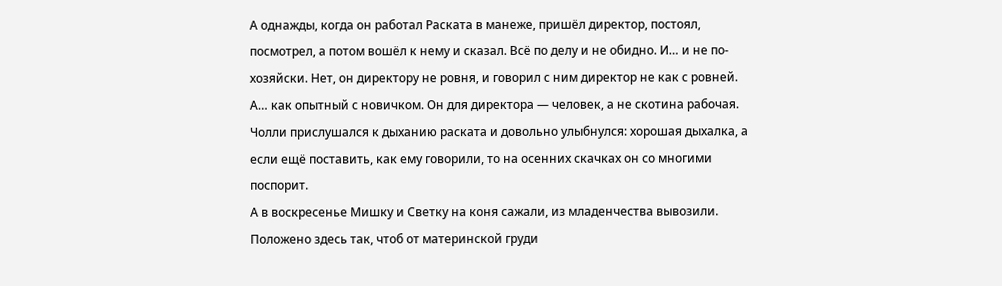А однажды, когда он работал Раската в манеже, пришёл директор, постоял, посмотрел, а потом вошёл к нему и сказал. Всё по делу и не обидно. И… и не по-хозяйски. Нет, он директору не ровня, и говорил с ним директор не как с ровней. А… как опытный с новичком. Он для директора — человек, а не скотина рабочая.
Чолли прислушался к дыханию раската и довольно улыбнулся: хорошая дыхалка, а если ещё поставить, как ему говорили, то на осенних скачках он со многими поспорит.
А в воскресенье Мишку и Светку на коня сажали, из младенчества вывозили. Положено здесь так, чтоб от материнской груди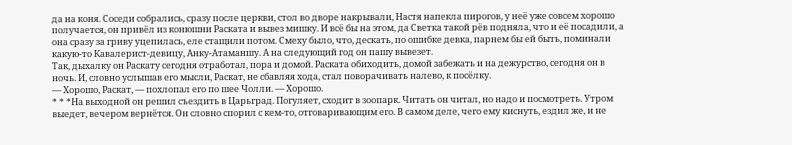да на коня. Соседи собрались, сразу после церкви, стол во дворе накрывали, Настя напекла пирогов, у неё уже совсем хорошо получается, он привёл из конюшни Раската и вывез мишку. И всё бы на этом, да Светка такой рёв подняла, что и её посадили, а она сразу за гриву уцепилась, еле стащили потом. Смеху было, что, дескать, по ошибке девка, парнем бы ей быть, поминали какую-то Кавалерист-девицу, Анку-Атаманшу. А на следующий год он пашу вывезет.
Так, дыхалку он Раскату сегодня отработал, пора и домой. Раската обиходить, домой забежать и на дежурство, сегодня он в ночь. И, словно услышав его мысли, Раскат, не сбавляя хода, стал поворачивать налево, к посёлку.
— Хорошо, Раскат, — похлопал его по шее Чолли. — Хорошо.
* * *На выходной он решил съездить в Царьград. Погуляет, сходит в зоопарк. Читать он читал, но надо и посмотреть. Утром выедет, вечером вернётся. Он словно спорил с кем-то, отговаривающим его. В самом деле, чего ему киснуть, ездил же, и не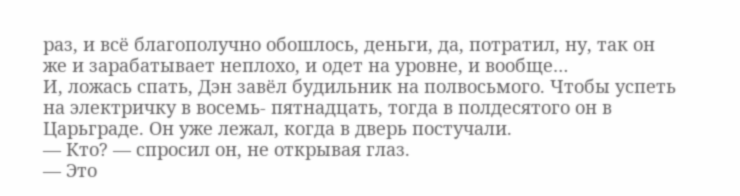раз, и всё благополучно обошлось, деньги, да, потратил, ну, так он же и зарабатывает неплохо, и одет на уровне, и вообще…
И, ложась спать, Дэн завёл будильник на полвосьмого. Чтобы успеть на электричку в восемь- пятнадцать, тогда в полдесятого он в Царьграде. Он уже лежал, когда в дверь постучали.
— Кто? — спросил он, не открывая глаз.
— Это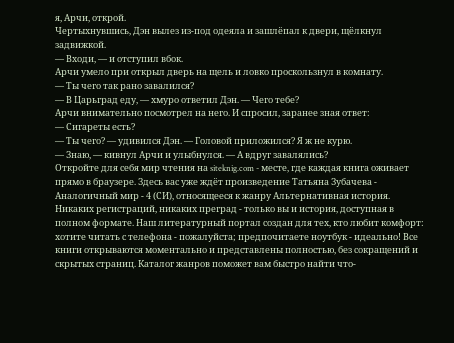я, Арчи, открой.
Чертыхнувшись, Дэн вылез из-под одеяла и зашлёпал к двери, щёлкнул задвижкой.
— Входи, — и отступил вбок.
Арчи умело при открыл дверь на щель и ловко проскользнул в комнату.
— Ты чего так рано завалился?
— В Царьград еду, — хмуро ответил Дэн. — Чего тебе?
Арчи внимательно посмотрел на него. И спросил, заранее зная ответ:
— Сигареты есть?
— Ты чего? — удивился Дэн. — Головой приложился? Я ж не курю.
— Знаю, — кивнул Арчи и улыбнулся. — А вдруг завалялись?
Откройте для себя мир чтения на siteknig.com - месте, где каждая книга оживает прямо в браузере. Здесь вас уже ждёт произведение Татьяна Зубачева - Аналогичный мир - 4 (СИ), относящееся к жанру Альтернативная история. Никаких регистраций, никаких преград - только вы и история, доступная в полном формате. Наш литературный портал создан для тех, кто любит комфорт: хотите читать с телефона - пожалуйста; предпочитаете ноутбук - идеально! Все книги открываются моментально и представлены полностью, без сокращений и скрытых страниц. Каталог жанров поможет вам быстро найти что-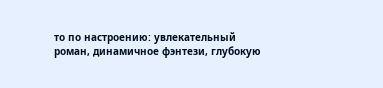то по настроению: увлекательный роман, динамичное фэнтези, глубокую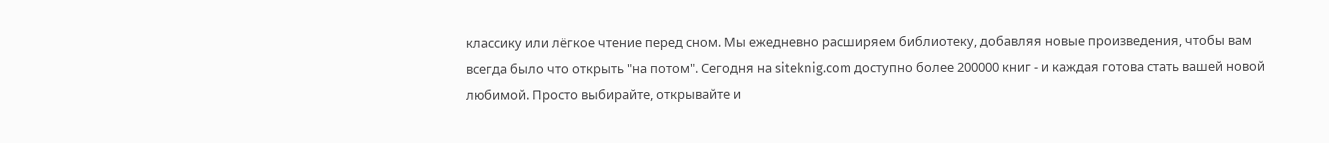классику или лёгкое чтение перед сном. Мы ежедневно расширяем библиотеку, добавляя новые произведения, чтобы вам всегда было что открыть "на потом". Сегодня на siteknig.com доступно более 200000 книг - и каждая готова стать вашей новой любимой. Просто выбирайте, открывайте и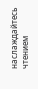наслаждайтесь чтением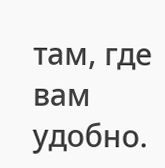там, где вам удобно.